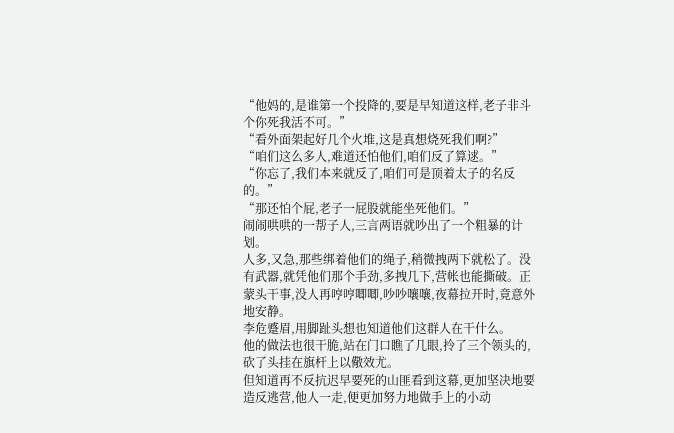“他妈的,是谁第一个投降的,要是早知道这样,老子非斗个你死我活不可。”
“看外面架起好几个火堆,这是真想烧死我们啊?”
“咱们这么多人,难道还怕他们,咱们反了算逑。”
“你忘了,我们本来就反了,咱们可是顶着太子的名反的。”
“那还怕个屁,老子一屁股就能坐死他们。”
闹闹哄哄的一帮子人,三言两语就吵出了一个粗暴的计划。
人多,又急,那些绑着他们的绳子,稍微拽两下就松了。没有武器,就凭他们那个手劲,多拽几下,营帐也能撕破。正蒙头干事,没人再哼哼唧唧,吵吵嚷嚷,夜幕拉开时,竟意外地安静。
李危蹙眉,用脚趾头想也知道他们这群人在干什么。
他的做法也很干脆,站在门口瞧了几眼,拎了三个领头的,砍了头挂在旗杆上以儆效尤。
但知道再不反抗迟早要死的山匪看到这幕,更加坚决地要造反逃营,他人一走,便更加努力地做手上的小动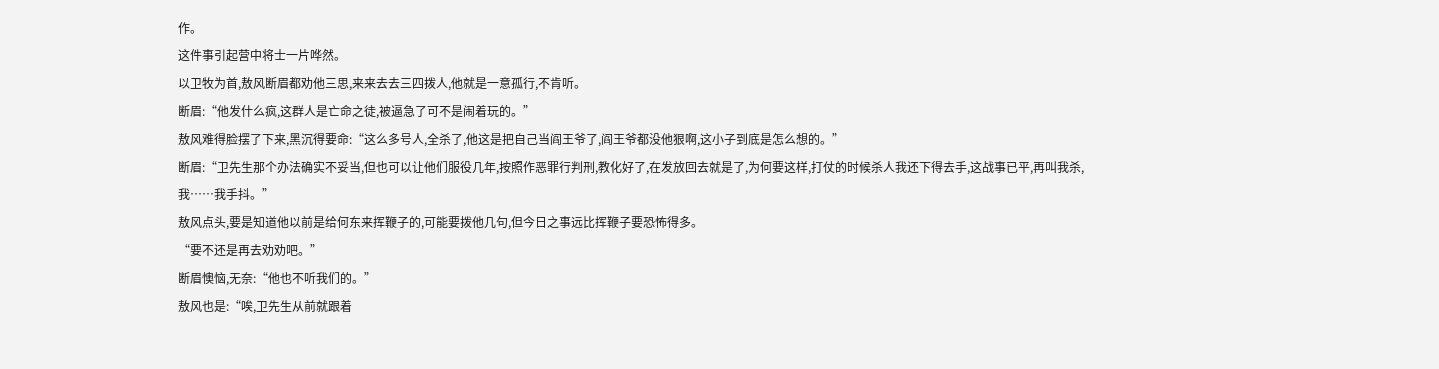作。
这件事引起营中将士一片哗然。
以卫牧为首,敖风断眉都劝他三思,来来去去三四拨人,他就是一意孤行,不肯听。
断眉:“他发什么疯,这群人是亡命之徒,被逼急了可不是闹着玩的。”
敖风难得脸摆了下来,黑沉得要命:“这么多号人,全杀了,他这是把自己当阎王爷了,阎王爷都没他狠啊,这小子到底是怎么想的。”
断眉:“卫先生那个办法确实不妥当,但也可以让他们服役几年,按照作恶罪行判刑,教化好了,在发放回去就是了,为何要这样,打仗的时候杀人我还下得去手,这战事已平,再叫我杀,我……我手抖。”
敖风点头,要是知道他以前是给何东来挥鞭子的,可能要拨他几句,但今日之事远比挥鞭子要恐怖得多。
“要不还是再去劝劝吧。”
断眉懊恼,无奈:“他也不听我们的。”
敖风也是:“唉,卫先生从前就跟着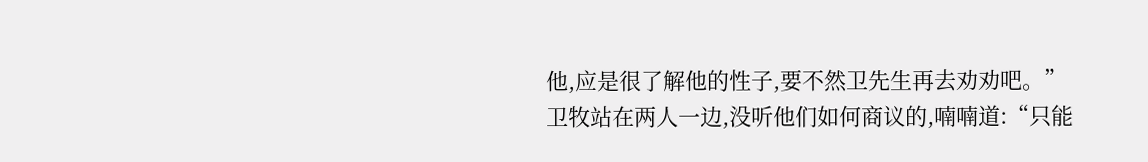他,应是很了解他的性子,要不然卫先生再去劝劝吧。”
卫牧站在两人一边,没听他们如何商议的,喃喃道:“只能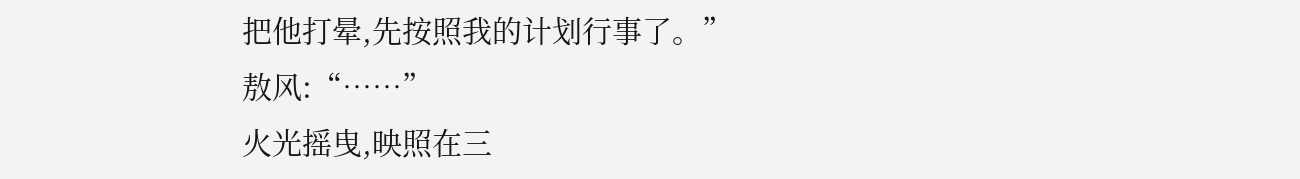把他打晕,先按照我的计划行事了。”
敖风:“……”
火光摇曳,映照在三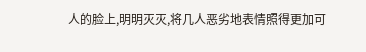人的脸上,明明灭灭,将几人恶劣地表情照得更加可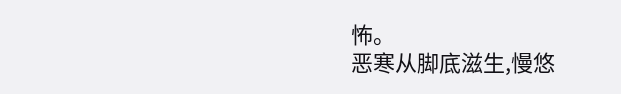怖。
恶寒从脚底滋生,慢悠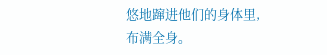悠地蹿进他们的身体里,布满全身。